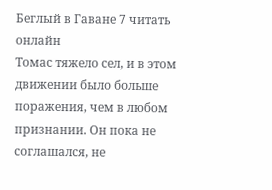Беглый в Гаване 7 читать онлайн
Томас тяжело сел, и в этом движении было больше поражения, чем в любом признании. Он пока не соглашался, не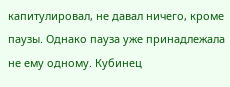капитулировал, не давал ничего, кроме паузы. Однако пауза уже принадлежала не ему одному. Кубинец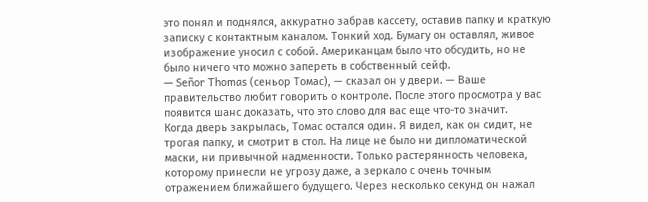это понял и поднялся, аккуратно забрав кассету, оставив папку и краткую записку с контактным каналом. Тонкий ход. Бумагу он оставлял, живое изображение уносил с собой. Американцам было что обсудить, но не было ничего что можно запереть в собственный сейф.
— Señor Thomas (сеньор Томас), — сказал он у двери. — Ваше правительство любит говорить о контроле. После этого просмотра у вас появится шанс доказать, что это слово для вас еще что-то значит.
Когда дверь закрылась, Томас остался один. Я видел, как он сидит, не трогая папку, и смотрит в стол. На лице не было ни дипломатической маски, ни привычной надменности. Только растерянность человека, которому принесли не угрозу даже, а зеркало с очень точным отражением ближайшего будущего. Через несколько секунд он нажал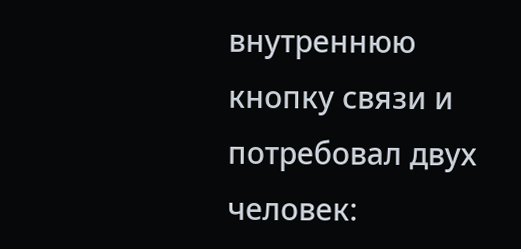внутреннюю кнопку связи и потребовал двух человек: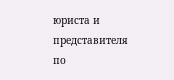юриста и представителя по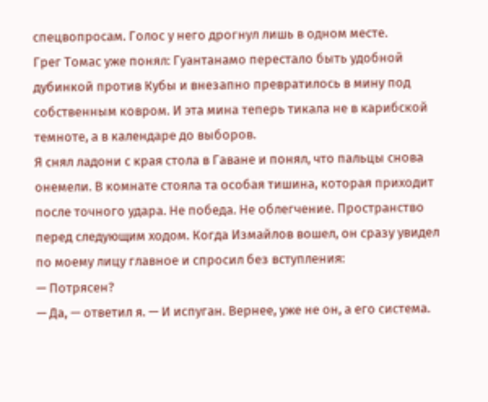спецвопросам. Голос у него дрогнул лишь в одном месте.
Грег Томас уже понял: Гуантанамо перестало быть удобной дубинкой против Кубы и внезапно превратилось в мину под собственным ковром. И эта мина теперь тикала не в карибской темноте, а в календаре до выборов.
Я снял ладони с края стола в Гаване и понял, что пальцы снова онемели. В комнате стояла та особая тишина, которая приходит после точного удара. Не победа. Не облегчение. Пространство перед следующим ходом. Когда Измайлов вошел, он сразу увидел по моему лицу главное и спросил без вступления:
— Потрясен?
— Да, — ответил я. — И испуган. Вернее, уже не он, а его система.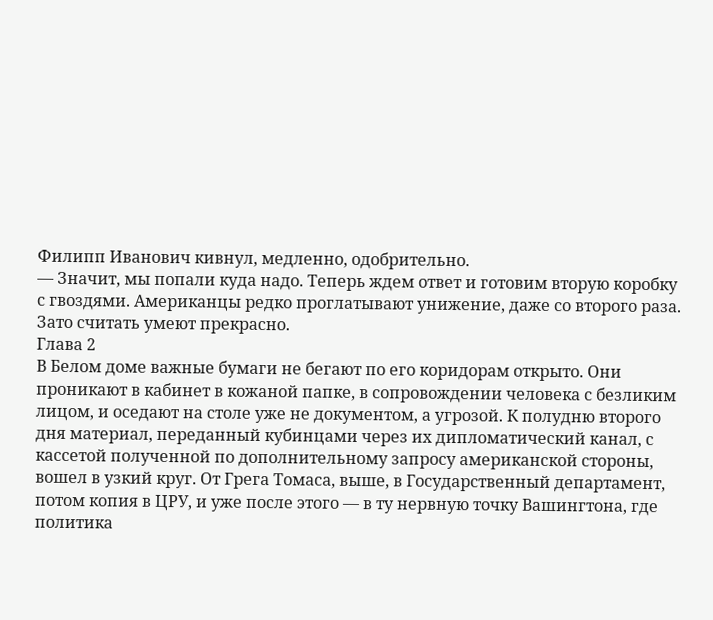Филипп Иванович кивнул, медленно, одобрительно.
— Значит, мы попали куда надо. Теперь ждем ответ и готовим вторую коробку с гвоздями. Американцы редко проглатывают унижение, даже со второго раза. Зато считать умеют прекрасно.
Глава 2
В Белом доме важные бумаги не бегают по его коридорам открыто. Они проникают в кабинет в кожаной папке, в сопровождении человека с безликим лицом, и оседают на столе уже не документом, а угрозой. К полудню второго дня материал, переданный кубинцами через их дипломатический канал, с кассетой полученной по дополнительному запросу американской стороны, вошел в узкий круг. От Грега Томаса, выше, в Государственный департамент, потом копия в ЦРУ, и уже после этого — в ту нервную точку Вашингтона, где политика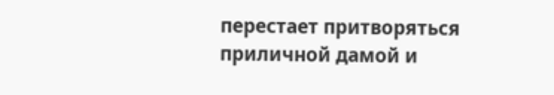перестает притворяться приличной дамой и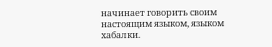начинает говорить своим настоящим языком, языком хабалки.